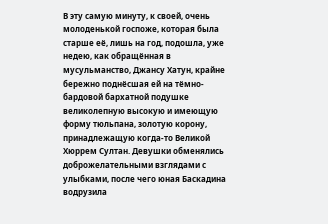В эту самую минуту, к своей, очень молоденькой госпоже, которая была старше её, лишь на год, подошла, уже недею, как обращённая в мусульманство, Джансу Хатун, крайне бережно поднёсшая ей на тёмно-бардовой бархатной подушке великолепную высокую и имеющую форму тюльпана, золотую корону, принадлежащую когда-то Великой Хюррем Султан. Девушки обменялись доброжелательными взглядами с улыбками, после чего юная Баскадина водрузила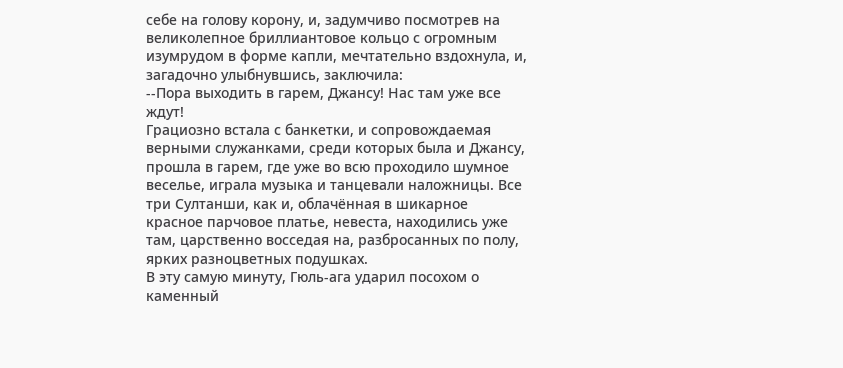себе на голову корону, и, задумчиво посмотрев на великолепное бриллиантовое кольцо с огромным изумрудом в форме капли, мечтательно вздохнула, и, загадочно улыбнувшись, заключила:
--Пора выходить в гарем, Джансу! Нас там уже все ждут!
Грациозно встала с банкетки, и сопровождаемая верными служанками, среди которых была и Джансу, прошла в гарем, где уже во всю проходило шумное веселье, играла музыка и танцевали наложницы. Все три Султанши, как и, облачённая в шикарное красное парчовое платье, невеста, находились уже там, царственно восседая на, разбросанных по полу, ярких разноцветных подушках.
В эту самую минуту, Гюль-ага ударил посохом о каменный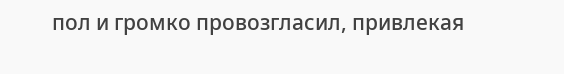пол и громко провозгласил, привлекая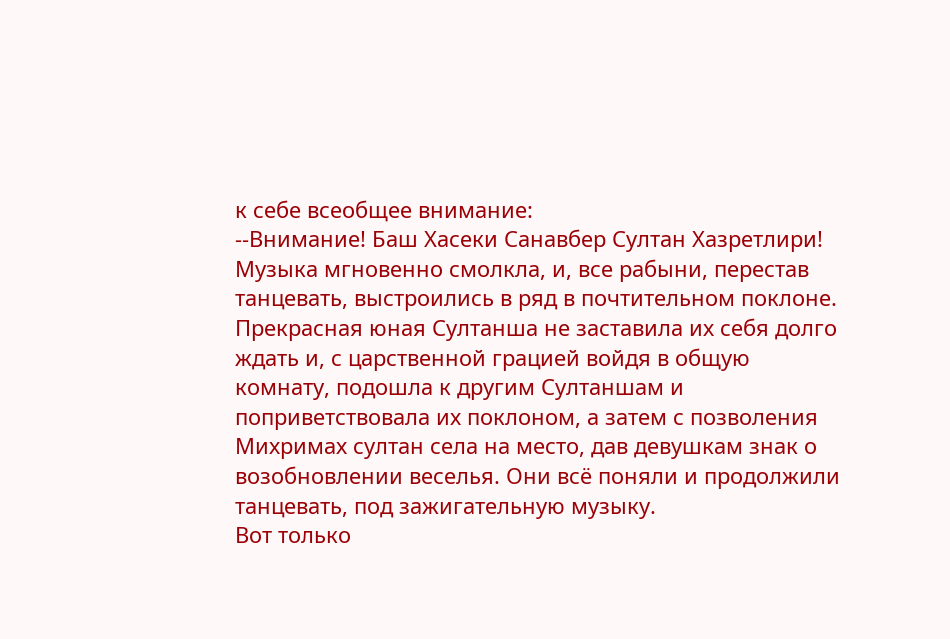к себе всеобщее внимание:
--Внимание! Баш Хасеки Санавбер Султан Хазретлири!
Музыка мгновенно смолкла, и, все рабыни, перестав танцевать, выстроились в ряд в почтительном поклоне. Прекрасная юная Султанша не заставила их себя долго ждать и, с царственной грацией войдя в общую комнату, подошла к другим Султаншам и поприветствовала их поклоном, а затем с позволения Михримах султан села на место, дав девушкам знак о возобновлении веселья. Они всё поняли и продолжили танцевать, под зажигательную музыку.
Вот только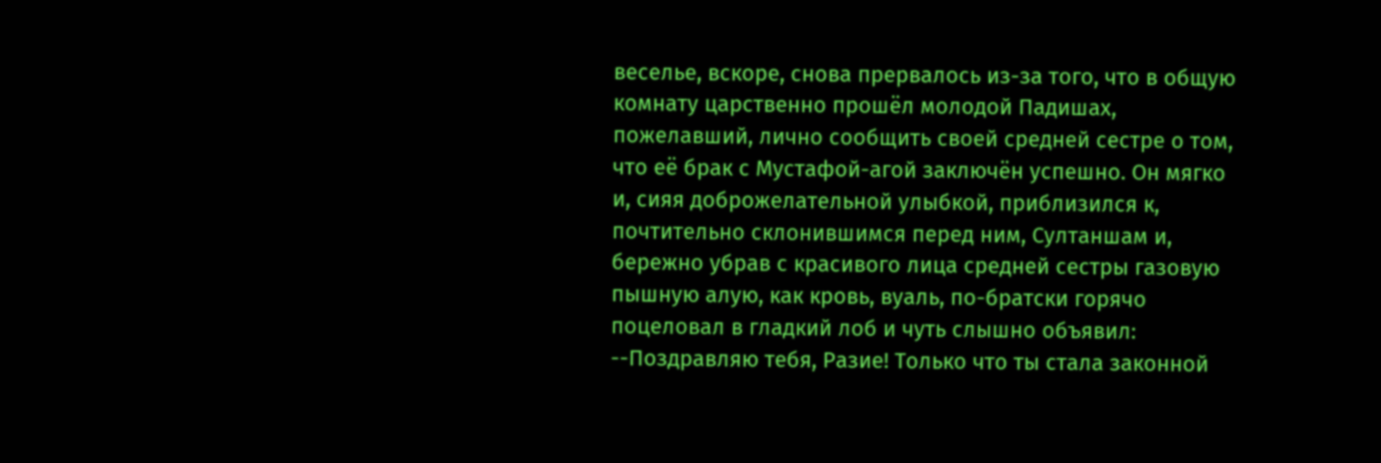веселье, вскоре, снова прервалось из-за того, что в общую комнату царственно прошёл молодой Падишах, пожелавший, лично сообщить своей средней сестре о том, что её брак с Мустафой-агой заключён успешно. Он мягко и, сияя доброжелательной улыбкой, приблизился к, почтительно склонившимся перед ним, Султаншам и, бережно убрав с красивого лица средней сестры газовую пышную алую, как кровь, вуаль, по-братски горячо поцеловал в гладкий лоб и чуть слышно объявил:
--Поздравляю тебя, Разие! Только что ты стала законной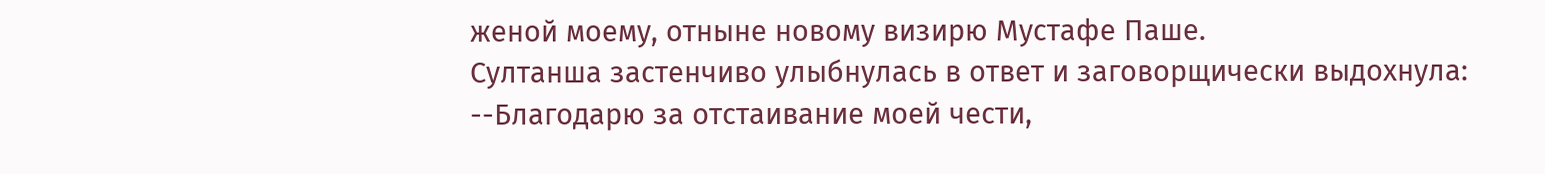женой моему, отныне новому визирю Мустафе Паше.
Султанша застенчиво улыбнулась в ответ и заговорщически выдохнула:
--Благодарю за отстаивание моей чести,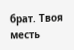брат. Твоя месть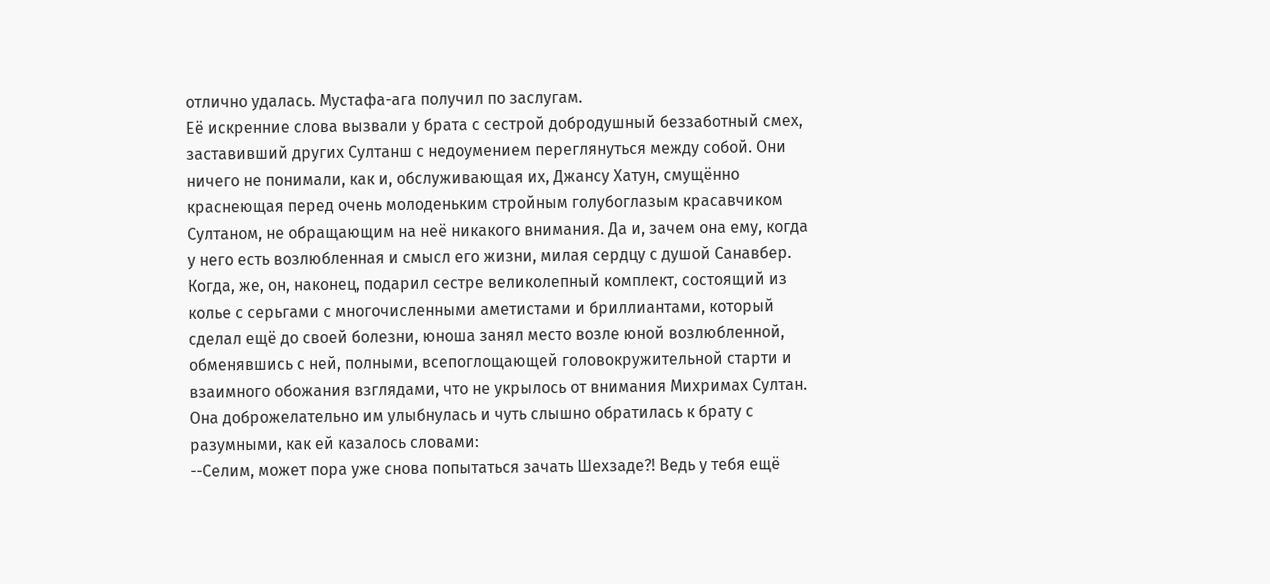отлично удалась. Мустафа-ага получил по заслугам.
Её искренние слова вызвали у брата с сестрой добродушный беззаботный смех, заставивший других Султанш с недоумением переглянуться между собой. Они ничего не понимали, как и, обслуживающая их, Джансу Хатун, смущённо краснеющая перед очень молоденьким стройным голубоглазым красавчиком Султаном, не обращающим на неё никакого внимания. Да и, зачем она ему, когда у него есть возлюбленная и смысл его жизни, милая сердцу с душой Санавбер. Когда, же, он, наконец, подарил сестре великолепный комплект, состоящий из колье с серьгами с многочисленными аметистами и бриллиантами, который сделал ещё до своей болезни, юноша занял место возле юной возлюбленной, обменявшись с ней, полными, всепоглощающей головокружительной старти и взаимного обожания взглядами, что не укрылось от внимания Михримах Султан. Она доброжелательно им улыбнулась и чуть слышно обратилась к брату с разумными, как ей казалось словами:
--Селим, может пора уже снова попытаться зачать Шехзаде?! Ведь у тебя ещё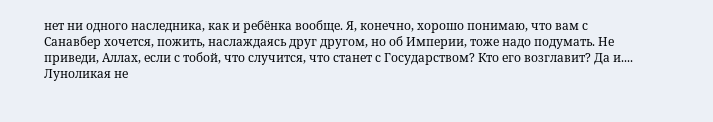нет ни одного наследника, как и ребёнка вообще. Я, конечно, хорошо понимаю, что вам с Санавбер хочется, пожить, наслаждаясь друг другом, но об Империи, тоже надо подумать. Не приведи, Аллах, если с тобой, что случится, что станет с Государством? Кто его возглавит? Да и....
Луноликая не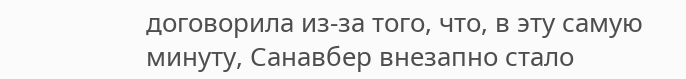договорила из-за того, что, в эту самую минуту, Санавбер внезапно стало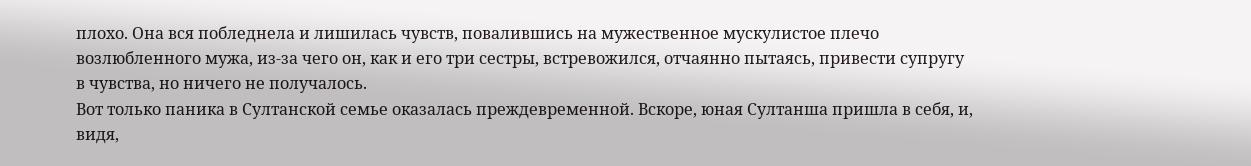плохо. Она вся побледнела и лишилась чувств, повалившись на мужественное мускулистое плечо возлюбленного мужа, из-за чего он, как и его три сестры, встревожился, отчаянно пытаясь, привести супругу в чувства, но ничего не получалось.
Вот только паника в Султанской семье оказалась преждевременной. Вскоре, юная Султанша пришла в себя, и, видя,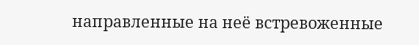направленные на неё встревоженные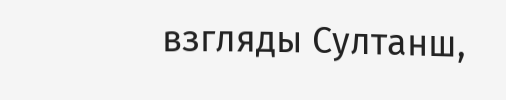взгляды Султанш,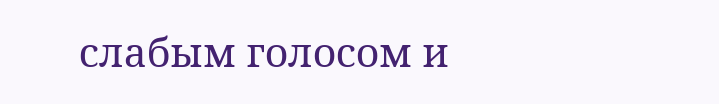слабым голосом и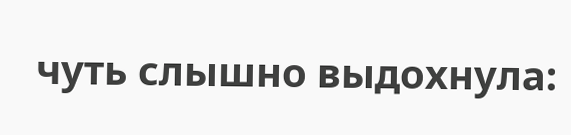чуть слышно выдохнула: